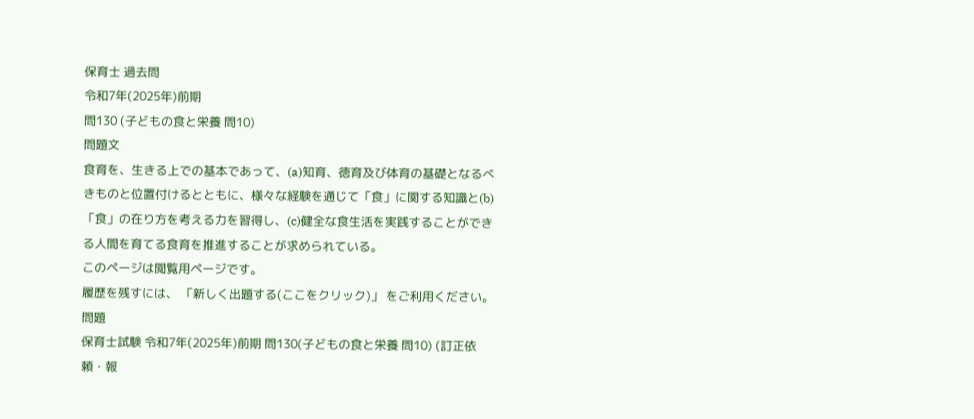保育士 過去問
令和7年(2025年)前期
問130 (子どもの食と栄養 問10)
問題文
食育を、生きる上での基本であって、(a)知育、徳育及び体育の基礎となるべきものと位置付けるとともに、様々な経験を通じて「食」に関する知識と(b)「食」の在り方を考える力を習得し、(c)健全な食生活を実践することができる人間を育てる食育を推進することが求められている。
このページは閲覧用ページです。
履歴を残すには、 「新しく出題する(ここをクリック)」 をご利用ください。
問題
保育士試験 令和7年(2025年)前期 問130(子どもの食と栄養 問10) (訂正依頼・報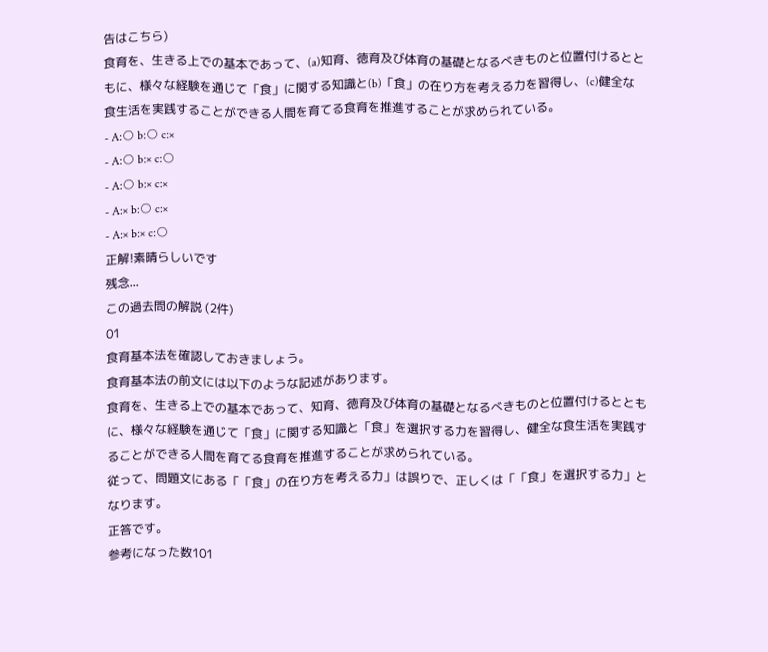告はこちら)
食育を、生きる上での基本であって、(a)知育、徳育及び体育の基礎となるべきものと位置付けるとともに、様々な経験を通じて「食」に関する知識と(b)「食」の在り方を考える力を習得し、(c)健全な食生活を実践することができる人間を育てる食育を推進することが求められている。
- A:○ b:○ c:×
- A:○ b:× c:○
- A:○ b:× c:×
- A:× b:○ c:×
- A:× b:× c:○
正解!素晴らしいです
残念...
この過去問の解説 (2件)
01
食育基本法を確認しておきましょう。
食育基本法の前文には以下のような記述があります。
食育を、生きる上での基本であって、知育、徳育及び体育の基礎となるべきものと位置付けるとともに、様々な経験を通じて「食」に関する知識と「食」を選択する力を習得し、健全な食生活を実践することができる人間を育てる食育を推進することが求められている。
従って、問題文にある「「食」の在り方を考える力」は誤りで、正しくは「「食」を選択する力」となります。
正答です。
参考になった数101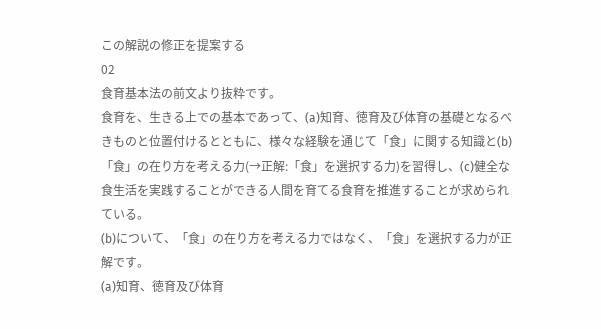この解説の修正を提案する
02
食育基本法の前文より抜粋です。
食育を、生きる上での基本であって、(a)知育、徳育及び体育の基礎となるべきものと位置付けるとともに、様々な経験を通じて「食」に関する知識と(b)「食」の在り方を考える力(→正解:「食」を選択する力)を習得し、(c)健全な食生活を実践することができる人間を育てる食育を推進することが求められている。
(b)について、「食」の在り方を考える力ではなく、「食」を選択する力が正解です。
(a)知育、徳育及び体育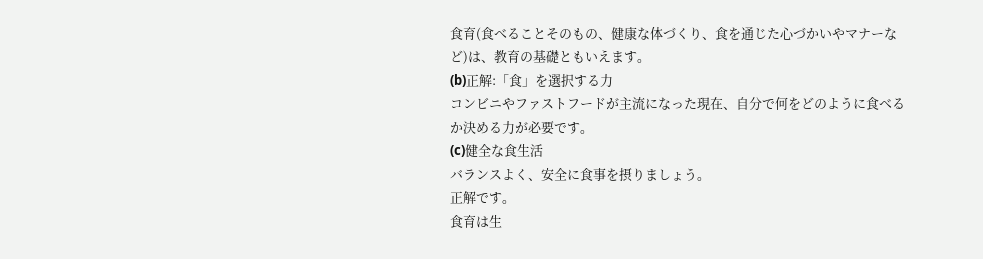食育(食べることそのもの、健康な体づくり、食を通じた心づかいやマナーなど)は、教育の基礎ともいえます。
(b)正解:「食」を選択する力
コンビニやファストフードが主流になった現在、自分で何をどのように食べるか決める力が必要です。
(c)健全な食生活
バランスよく、安全に食事を摂りましょう。
正解です。
食育は生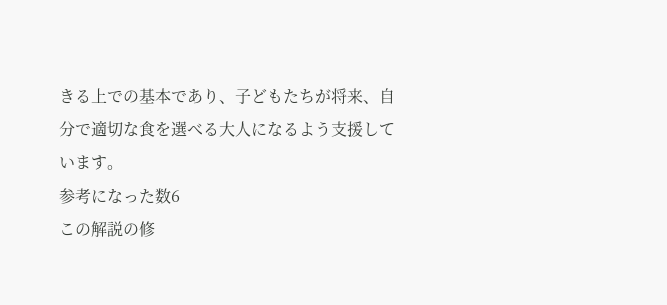きる上での基本であり、子どもたちが将来、自分で適切な食を選べる大人になるよう支援しています。
参考になった数6
この解説の修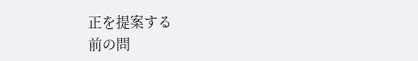正を提案する
前の問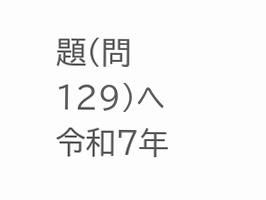題(問129)へ
令和7年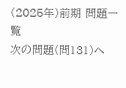(2025年)前期 問題一覧
次の問題(問131)へ